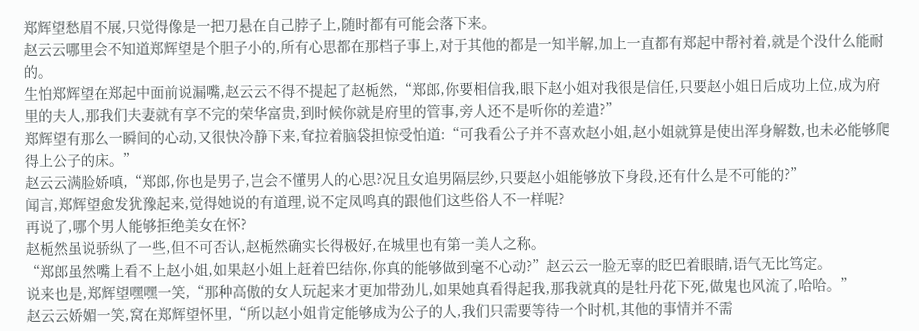郑辉望愁眉不展,只觉得像是一把刀悬在自己脖子上,随时都有可能会落下来。
赵云云哪里会不知道郑辉望是个胆子小的,所有心思都在那档子事上,对于其他的都是一知半解,加上一直都有郑起中帮衬着,就是个没什么能耐的。
生怕郑辉望在郑起中面前说漏嘴,赵云云不得不提起了赵栀然,“郑郎,你要相信我,眼下赵小姐对我很是信任,只要赵小姐日后成功上位,成为府里的夫人,那我们夫妻就有享不完的荣华富贵,到时候你就是府里的管事,旁人还不是听你的差遣?”
郑辉望有那么一瞬间的心动,又很快冷静下来,耷拉着脑袋担惊受怕道:“可我看公子并不喜欢赵小姐,赵小姐就算是使出浑身解数,也未必能够爬得上公子的床。”
赵云云满脸娇嗔,“郑郎,你也是男子,岂会不懂男人的心思?况且女追男隔层纱,只要赵小姐能够放下身段,还有什么是不可能的?”
闻言,郑辉望愈发犹豫起来,觉得她说的有道理,说不定凤鸣真的跟他们这些俗人不一样呢?
再说了,哪个男人能够拒绝美女在怀?
赵栀然虽说骄纵了一些,但不可否认,赵栀然确实长得极好,在城里也有第一美人之称。
“郑郎虽然嘴上看不上赵小姐,如果赵小姐上赶着巴结你,你真的能够做到毫不心动?”赵云云一脸无辜的眨巴着眼睛,语气无比笃定。
说来也是,郑辉望嘿嘿一笑,“那种高傲的女人玩起来才更加带劲儿,如果她真看得起我,那我就真的是牡丹花下死,做鬼也风流了,哈哈。”
赵云云娇媚一笑,窝在郑辉望怀里,“所以赵小姐肯定能够成为公子的人,我们只需要等待一个时机,其他的事情并不需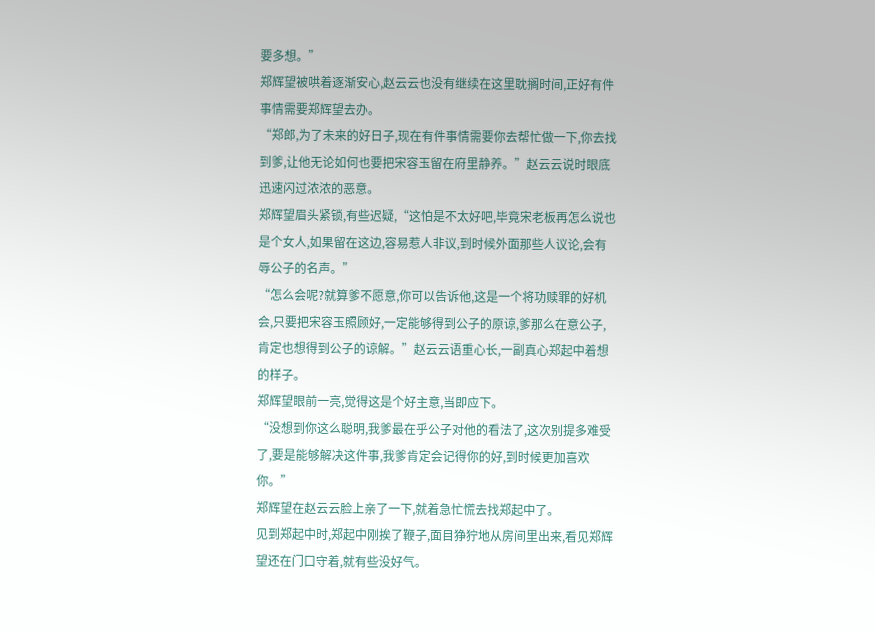要多想。”
郑辉望被哄着逐渐安心,赵云云也没有继续在这里耽搁时间,正好有件事情需要郑辉望去办。
“郑郎,为了未来的好日子,现在有件事情需要你去帮忙做一下,你去找到爹,让他无论如何也要把宋容玉留在府里静养。”赵云云说时眼底迅速闪过浓浓的恶意。
郑辉望眉头紧锁,有些迟疑,“这怕是不太好吧,毕竟宋老板再怎么说也是个女人,如果留在这边,容易惹人非议,到时候外面那些人议论,会有辱公子的名声。”
“怎么会呢?就算爹不愿意,你可以告诉他,这是一个将功赎罪的好机会,只要把宋容玉照顾好,一定能够得到公子的原谅,爹那么在意公子,肯定也想得到公子的谅解。”赵云云语重心长,一副真心郑起中着想的样子。
郑辉望眼前一亮,觉得这是个好主意,当即应下。
“没想到你这么聪明,我爹最在乎公子对他的看法了,这次别提多难受了,要是能够解决这件事,我爹肯定会记得你的好,到时候更加喜欢你。”
郑辉望在赵云云脸上亲了一下,就着急忙慌去找郑起中了。
见到郑起中时,郑起中刚挨了鞭子,面目狰狞地从房间里出来,看见郑辉望还在门口守着,就有些没好气。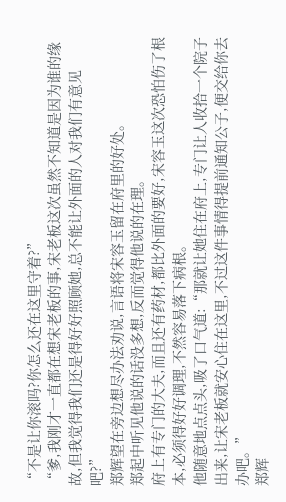“不是让你滚吗?你怎么还在这里守着?”
“爹,我刚才一直都在想宋老板的事,宋老板这次虽然不知道是因为谁的缘故,但我觉得我们还是得好好照顾她,总不能让外面的人对我们有意见吧?”
郑辉望在旁边想尽办法劝说,言语将宋容玉留在府里的好处。
郑起中听见他说的话没多想,反而觉得他说的在理。
府上有专门的大夫,而且还有药材,都比外面的要好,宋容玉这次恐怕伤了根本,必须得好好调理,不然容易落下病根。
他随意地点点头,吸了口气道:“那就让她住在府上,专门让人收拾一个院子出来,让宋老板就安心住在这里,不过这件事情得提前通知公子,便交给你去办吧。”
郑辉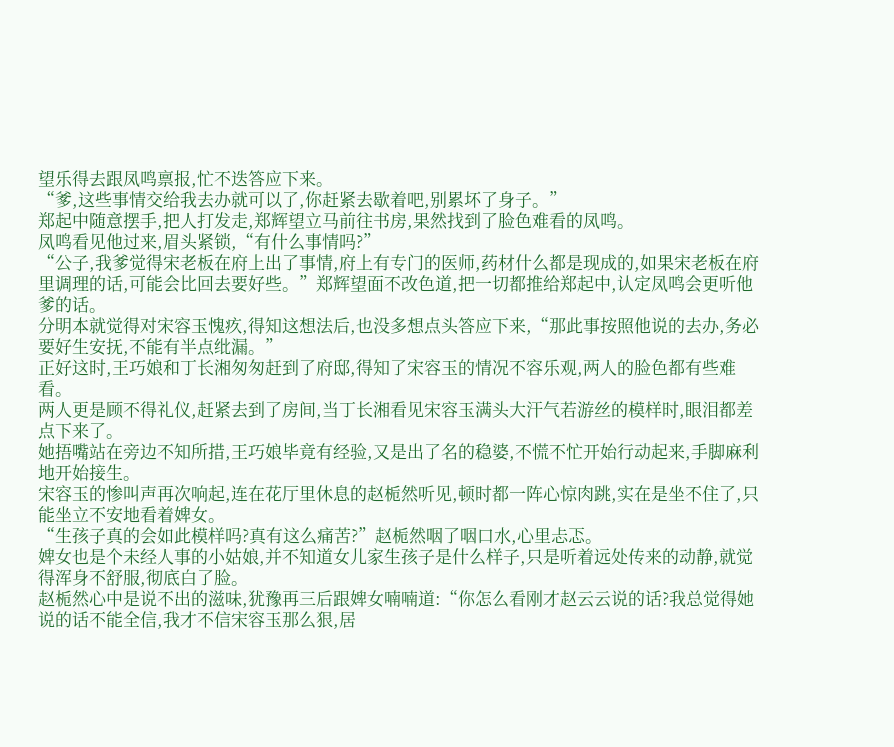望乐得去跟凤鸣禀报,忙不迭答应下来。
“爹,这些事情交给我去办就可以了,你赶紧去歇着吧,别累坏了身子。”
郑起中随意摆手,把人打发走,郑辉望立马前往书房,果然找到了脸色难看的凤鸣。
凤鸣看见他过来,眉头紧锁,“有什么事情吗?”
“公子,我爹觉得宋老板在府上出了事情,府上有专门的医师,药材什么都是现成的,如果宋老板在府里调理的话,可能会比回去要好些。”郑辉望面不改色道,把一切都推给郑起中,认定凤鸣会更听他爹的话。
分明本就觉得对宋容玉愧疚,得知这想法后,也没多想点头答应下来,“那此事按照他说的去办,务必要好生安抚,不能有半点纰漏。”
正好这时,王巧娘和丁长湘匆匆赶到了府邸,得知了宋容玉的情况不容乐观,两人的脸色都有些难看。
两人更是顾不得礼仪,赶紧去到了房间,当丁长湘看见宋容玉满头大汗气若游丝的模样时,眼泪都差点下来了。
她捂嘴站在旁边不知所措,王巧娘毕竟有经验,又是出了名的稳婆,不慌不忙开始行动起来,手脚麻利地开始接生。
宋容玉的惨叫声再次响起,连在花厅里休息的赵栀然听见,顿时都一阵心惊肉跳,实在是坐不住了,只能坐立不安地看着婢女。
“生孩子真的会如此模样吗?真有这么痛苦?”赵栀然咽了咽口水,心里忐忑。
婢女也是个未经人事的小姑娘,并不知道女儿家生孩子是什么样子,只是听着远处传来的动静,就觉得浑身不舒服,彻底白了脸。
赵栀然心中是说不出的滋味,犹豫再三后跟婢女喃喃道:“你怎么看刚才赵云云说的话?我总觉得她说的话不能全信,我才不信宋容玉那么狠,居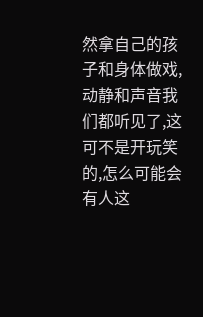然拿自己的孩子和身体做戏,动静和声音我们都听见了,这可不是开玩笑的,怎么可能会有人这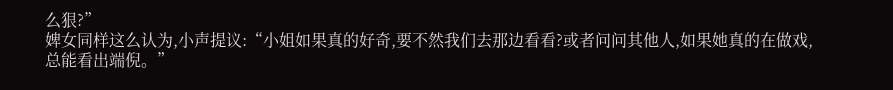么狠?”
婢女同样这么认为,小声提议:“小姐如果真的好奇,要不然我们去那边看看?或者问问其他人,如果她真的在做戏,总能看出端倪。”